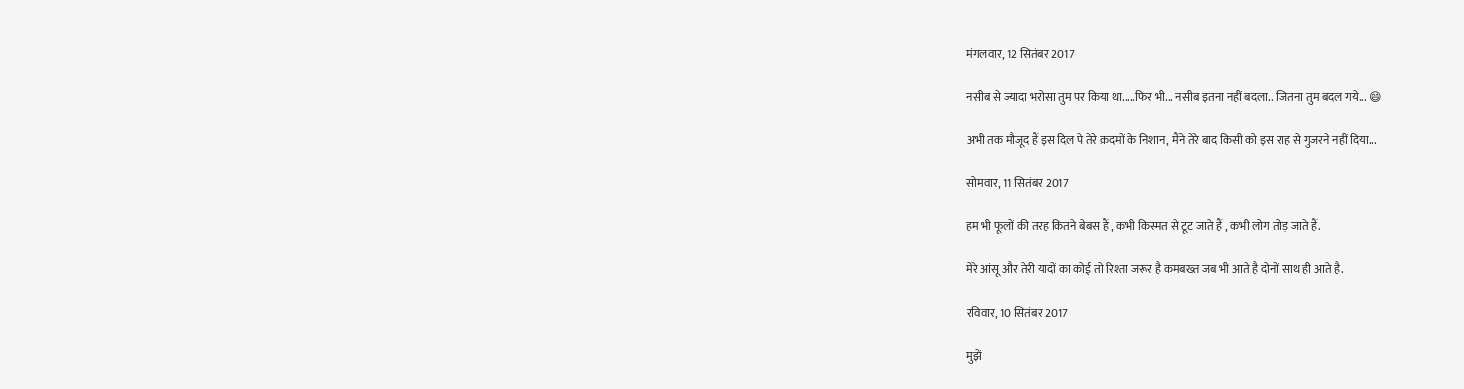मंगलवार, 12 सितंबर 2017

नसीब से ज्यादा भरोसा तुम पर किया था.....फिर भी... नसीब इतना नहीं बदला.. जितना तुम बदल गये... 😄

अभी तक मौजूद हैं इस दिल पे तेरे क़दमों के निशान, मैंने तेरे बाद किसी को इस राह से गुजरने नहीं दिया...

सोमवार, 11 सितंबर 2017

हम भी फूलों की तरह कितने बेबस हैं , कभी किस्मत से टूट जाते हैं , कभी लोग तोड़ जाते हैं.

मेरे आंसू और तेरी यादों का कोई तो रिश्ता जरूर है कमबख्त जब भी आते है दोनों साथ ही आते है.

रविवार, 10 सितंबर 2017

मुझें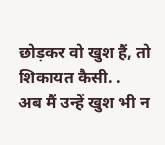छोड़कर वो खुश हैं, तो शिकायत कैसी. .
अब मैं उन्हें खुश भी न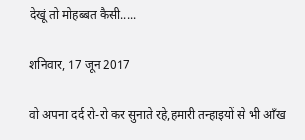देखूं तो मोहब्बत कैसी.....

शनिवार, 17 जून 2017

वो अपना दर्द रो-रो कर सुनाते रहे,हमारी तन्हाइयों से भी आँख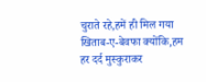चुराते रहे,हमें ही मिल गया खिताब-ए-बेवफा क्योंकि,हम हर दर्द मुस्कुराकर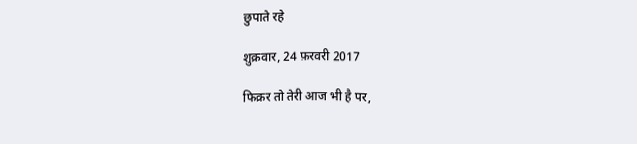छुपाते रहे

शुक्रवार, 24 फ़रवरी 2017

फिक़र तो तेरी आज भी है पर,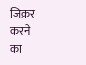जिक़र करने का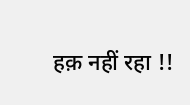हक़ नहीं रहा !!